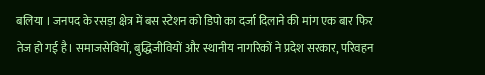बलिया । जनपद के रसड़ा क्षेत्र में बस स्टेशन को डिपो का दर्जा दिलाने की मांग एक बार फिर तेज हो गई है। समाजसेवियों, बुद्धिजीवियों और स्थानीय नागरिकों ने प्रदेश सरकार, परिवहन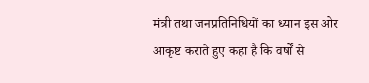मंत्री तथा जनप्रतिनिधियों का ध्यान इस ओर आकृष्ट कराते हुए कहा है कि वर्षों से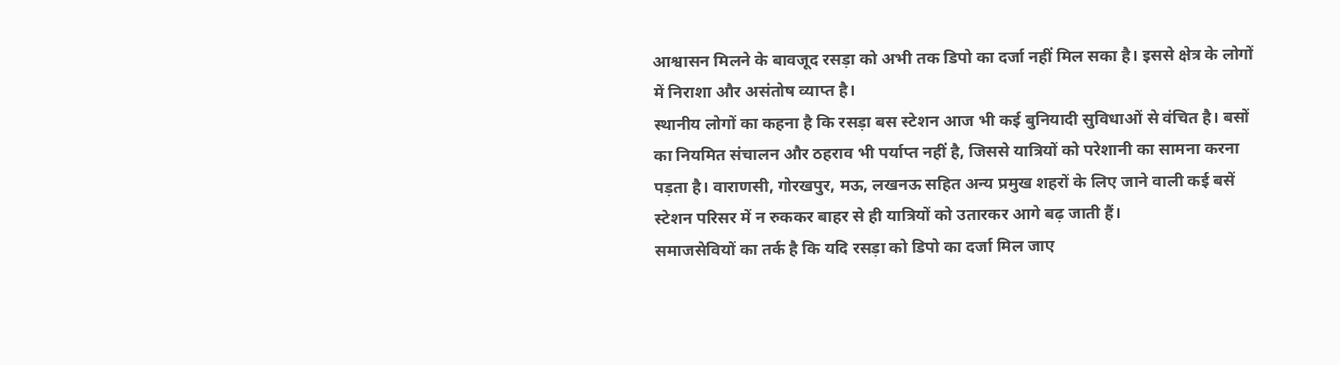आश्वासन मिलने के बावजूद रसड़ा को अभी तक डिपो का दर्जा नहीं मिल सका है। इससे क्षेत्र के लोगों में निराशा और असंतोष व्याप्त है।
स्थानीय लोगों का कहना है कि रसड़ा बस स्टेशन आज भी कई बुनियादी सुविधाओं से वंचित है। बसों का नियमित संचालन और ठहराव भी पर्याप्त नहीं है, जिससे यात्रियों को परेशानी का सामना करना पड़ता है। वाराणसी, गोरखपुर, मऊ, लखनऊ सहित अन्य प्रमुख शहरों के लिए जाने वाली कई बसें स्टेशन परिसर में न रुककर बाहर से ही यात्रियों को उतारकर आगे बढ़ जाती हैं।
समाजसेवियों का तर्क है कि यदि रसड़ा को डिपो का दर्जा मिल जाए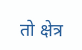तो क्षेत्र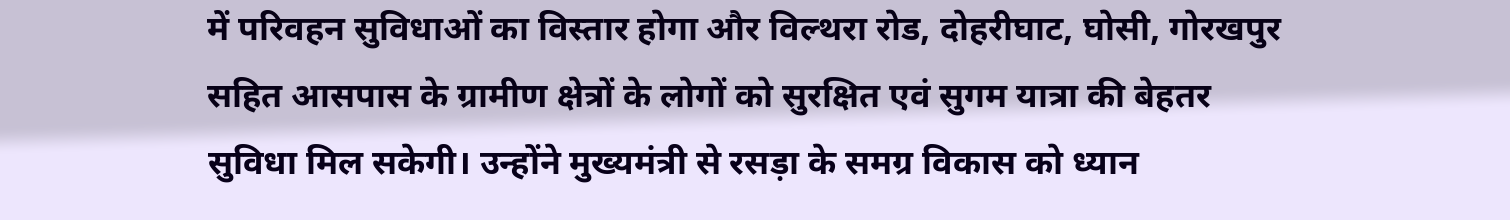में परिवहन सुविधाओं का विस्तार होगा और विल्थरा रोड, दोहरीघाट, घोसी, गोरखपुर सहित आसपास के ग्रामीण क्षेत्रों के लोगों को सुरक्षित एवं सुगम यात्रा की बेहतर सुविधा मिल सकेगी। उन्होंने मुख्यमंत्री से रसड़ा के समग्र विकास को ध्यान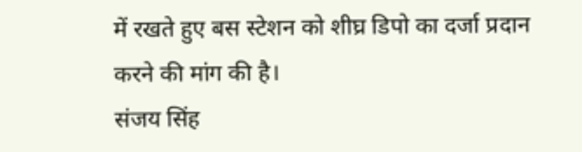में रखते हुए बस स्टेशन को शीघ्र डिपो का दर्जा प्रदान करने की मांग की है।
संजय सिंह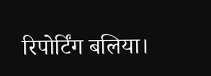रिपोर्टिंग बलिया।